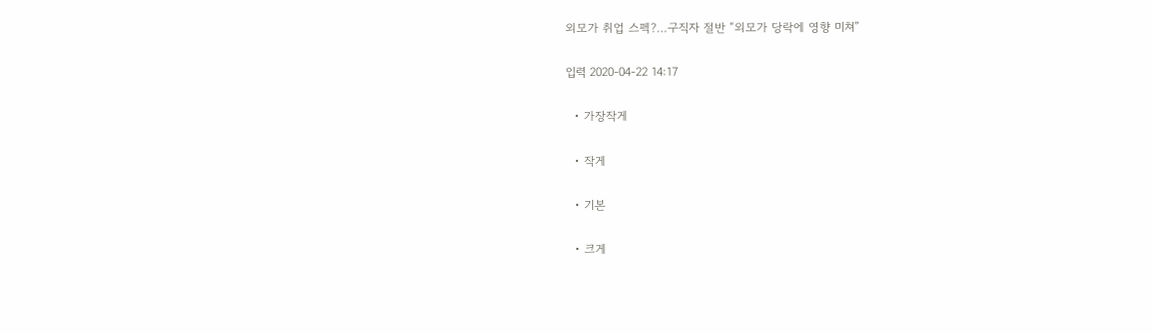외모가 취업 스펙?…구직자 절반 “외모가 당락에 영향 미쳐”

입력 2020-04-22 14:17

  • 가장작게

  • 작게

  • 기본

  • 크게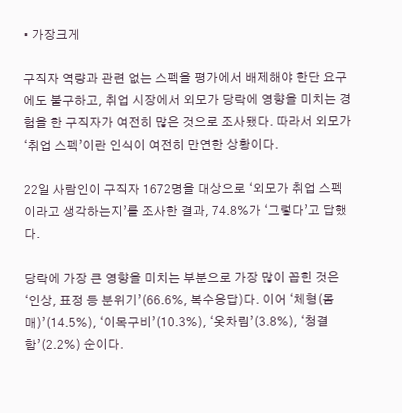• 가장크게

구직자 역량과 관련 없는 스펙을 평가에서 배제해야 한단 요구에도 불구하고, 취업 시장에서 외모가 당락에 영향을 미치는 경험을 한 구직자가 여전히 많은 것으로 조사됐다. 따라서 외모가 ‘취업 스펙’이란 인식이 여전히 만연한 상황이다.

22일 사람인이 구직자 1672명을 대상으로 ‘외모가 취업 스펙이라고 생각하는지’를 조사한 결과, 74.8%가 ‘그렇다’고 답했다.

당락에 가장 큰 영향을 미치는 부분으로 가장 많이 꼽힌 것은 ‘인상, 표정 등 분위기’(66.6%, 복수응답)다. 이어 ‘체형(몸매)’(14.5%), ‘이목구비’(10.3%), ‘옷차림’(3.8%), ‘청결함’(2.2%) 순이다.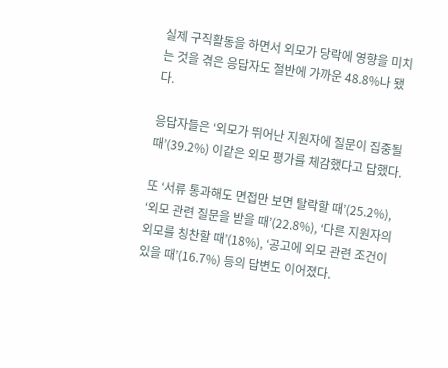실제 구직활동을 하면서 외모가 당락에 영향을 미치는 것을 겪은 응답자도 절반에 가까운 48.8%나 됐다.

응답자들은 ‘외모가 뛰어난 지원자에 질문이 집중될 때’(39.2%) 이같은 외모 평가를 체감했다고 답했다.

또 ‘서류 통과해도 면접만 보면 탈락할 때’(25.2%), ‘외모 관련 질문을 받을 때’(22.8%), ‘다른 지원자의 외모를 칭찬할 때’(18%), ‘공고에 외모 관련 조건이 있을 때’(16.7%) 등의 답변도 이어졌다.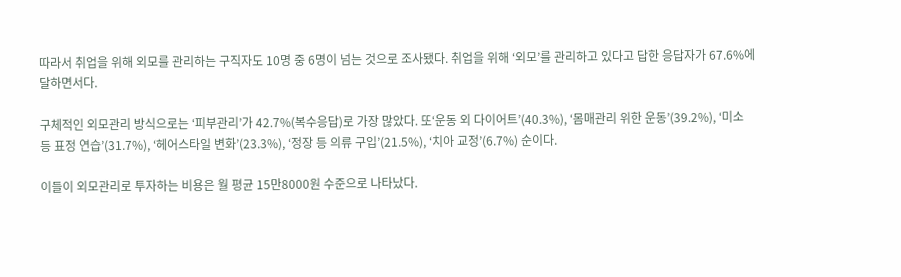따라서 취업을 위해 외모를 관리하는 구직자도 10명 중 6명이 넘는 것으로 조사됐다. 취업을 위해 ‘외모’를 관리하고 있다고 답한 응답자가 67.6%에 달하면서다.

구체적인 외모관리 방식으로는 ‘피부관리’가 42.7%(복수응답)로 가장 많았다. 또‘운동 외 다이어트’(40.3%), ‘몸매관리 위한 운동’(39.2%), ‘미소 등 표정 연습’(31.7%), ‘헤어스타일 변화’(23.3%), ‘정장 등 의류 구입’(21.5%), ‘치아 교정’(6.7%) 순이다.

이들이 외모관리로 투자하는 비용은 월 평균 15만8000원 수준으로 나타났다.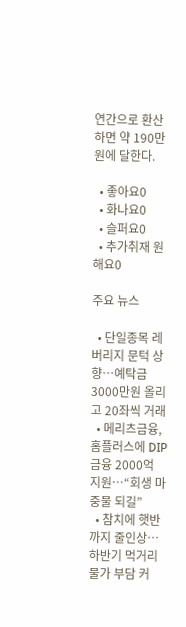연간으로 환산하면 약 190만 원에 달한다.

  • 좋아요0
  • 화나요0
  • 슬퍼요0
  • 추가취재 원해요0

주요 뉴스

  • 단일종목 레버리지 문턱 상향…예탁금 3000만원 올리고 20좌씩 거래
  • 메리츠금융, 홈플러스에 DIP 금융 2000억 지원⋯“회생 마중물 되길”
  • 참치에 햇반까지 줄인상…하반기 먹거리 물가 부담 커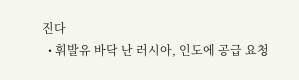진다
  • 휘발유 바닥 난 러시아, 인도에 공급 요청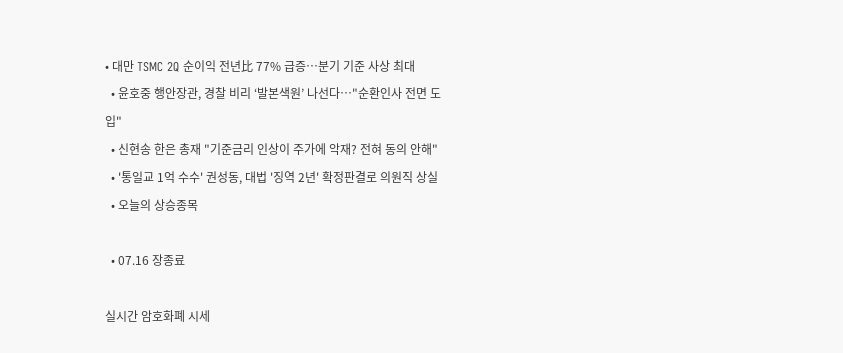• 대만 TSMC 2Q 순이익 전년比 77% 급증⋯분기 기준 사상 최대
  • 윤호중 행안장관, 경찰 비리 ‘발본색원’ 나선다⋯"순환인사 전면 도입"
  • 신현송 한은 총재 "기준금리 인상이 주가에 악재? 전혀 동의 안해"
  • '통일교 1억 수수' 권성동, 대법 '징역 2년' 확정판결로 의원직 상실
  • 오늘의 상승종목

  • 07.16 장종료

실시간 암호화폐 시세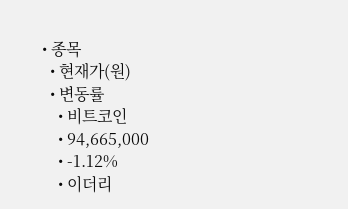• 종목
  • 현재가(원)
  • 변동률
    • 비트코인
    • 94,665,000
    • -1.12%
    • 이더리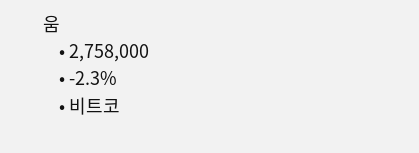움
    • 2,758,000
    • -2.3%
    • 비트코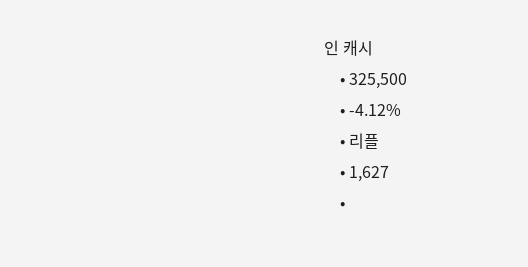인 캐시
    • 325,500
    • -4.12%
    • 리플
    • 1,627
    •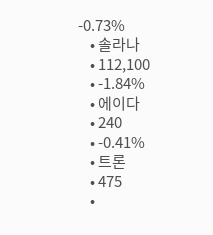-0.73%
    • 솔라나
    • 112,100
    • -1.84%
    • 에이다
    • 240
    • -0.41%
    • 트론
    • 475
    •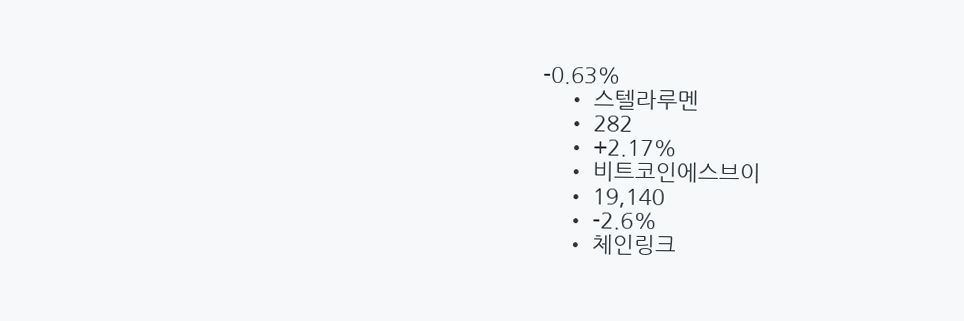-0.63%
    • 스텔라루멘
    • 282
    • +2.17%
    • 비트코인에스브이
    • 19,140
    • -2.6%
    • 체인링크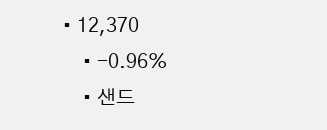• 12,370
    • -0.96%
    • 샌드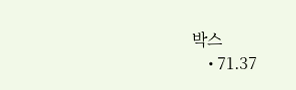박스
    • 71.37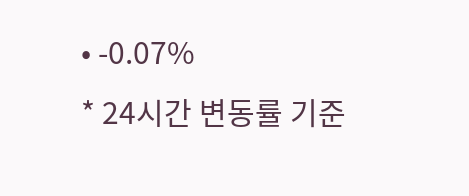• -0.07%
* 24시간 변동률 기준